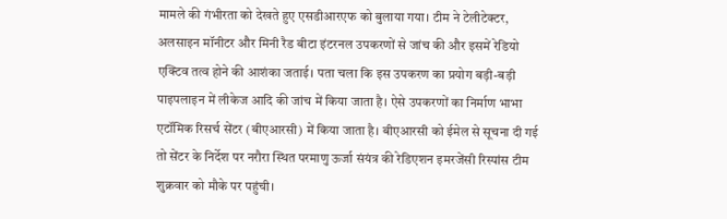मामले की गंभीरता को देखते हुए एसडीआरएफ को बुलाया गया। टीम ने टेलीटेक्टर, अलसाइन मॉनीटर और मिनी रैड बीटा इंटरनल उपकरणों से जांच की और इसमें रेडियो एक्टिव तत्व होने की आशंका जताई। पता चला कि इस उपकरण का प्रयोग बड़ी-बड़ी पाइपलाइन में लीकेज आदि की जांच में किया जाता है। ऐसे उपकरणों का निर्माण भाभा एटॉमिक रिसर्च सेंटर (बीएआरसी) में किया जाता है। बीएआरसी को ईमेल से सूचना दी गई तो सेंटर के निर्देश पर नरौरा स्थित परमाणु ऊर्जा संयंत्र की रेडिएशन इमरजेंसी रिस्पांस टीम शुक्रवार को मौके पर पहुंची।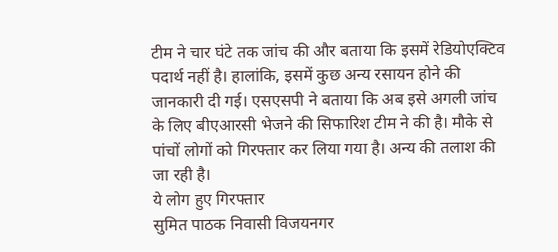टीम ने चार घंटे तक जांच की और बताया कि इसमें रेडियोएक्टिव पदार्थ नहीं है। हालांकि, इसमें कुछ अन्य रसायन होने की जानकारी दी गई। एसएसपी ने बताया कि अब इसे अगली जांच के लिए बीएआरसी भेजने की सिफारिश टीम ने की है। मौके से पांचों लोगों को गिरफ्तार कर लिया गया है। अन्य की तलाश की जा रही है।
ये लोग हुए गिरफ्तार
सुमित पाठक निवासी विजयनगर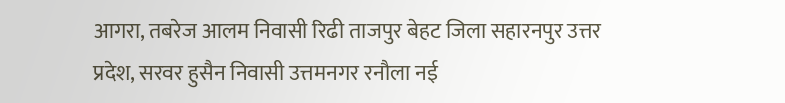आगरा, तबरेज आलम निवासी रिढी ताजपुर बेहट जिला सहारनपुर उत्तर प्रदेश, सरवर हुसैन निवासी उत्तमनगर रनौला नई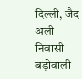दिल्ली, जैद अली निवासी बड़ोवाली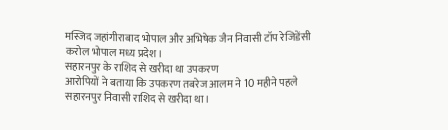मस्जिद जहांगीराबाद भोपाल और अभिषेक जैन निवासी टॉप रेजिडेंसी करोल भोपाल मध्य प्रदेश।
सहारनपुर के राशिद से खरीदा था उपकरण
आरोपियों ने बताया कि उपकरण तबरेज आलम ने 10 महीने पहले सहारनपुर निवासी राशिद से खरीदा था।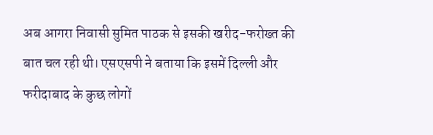अब आगरा निवासी सुमित पाठक से इसकी खरीद-फरोख्त की बात चल रही थी। एसएसपी ने बताया कि इसमें दिल्ली और फरीदाबाद के कुछ लोगों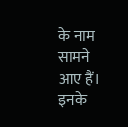के नाम सामने आए हैं। इनके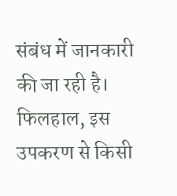संबंध में जानकारी की जा रही है। फिलहाल, इस उपकरण से किसी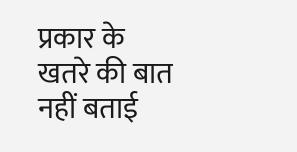प्रकार के खतरे की बात नहीं बताई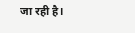जा रही है।